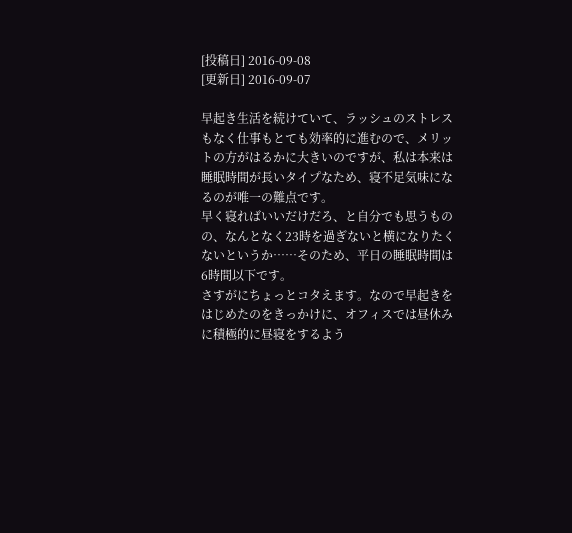[投稿日] 2016-09-08
[更新日] 2016-09-07

早起き生活を続けていて、ラッシュのストレスもなく仕事もとても効率的に進むので、メリットの方がはるかに大きいのですが、私は本来は睡眠時間が長いタイプなため、寝不足気味になるのが唯一の難点です。
早く寝ればいいだけだろ、と自分でも思うものの、なんとなく23時を過ぎないと横になりたくないというか……そのため、平日の睡眠時間は6時間以下です。
さすがにちょっとコタえます。なので早起きをはじめたのをきっかけに、オフィスでは昼休みに積極的に昼寝をするよう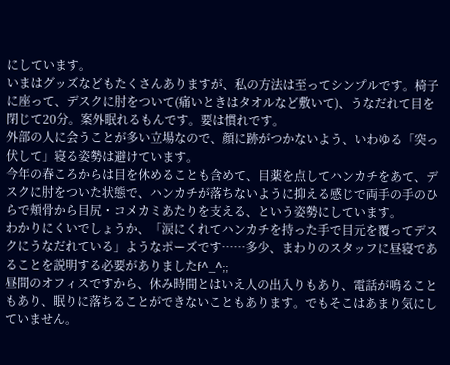にしています。
いまはグッズなどもたくさんありますが、私の方法は至ってシンプルです。椅子に座って、デスクに肘をついて(痛いときはタオルなど敷いて)、うなだれて目を閉じて20分。案外眠れるもんです。要は慣れです。
外部の人に会うことが多い立場なので、顔に跡がつかないよう、いわゆる「突っ伏して」寝る姿勢は避けています。
今年の春ころからは目を休めることも含めて、目薬を点してハンカチをあて、デスクに肘をついた状態で、ハンカチが落ちないように抑える感じで両手の手のひらで頬骨から目尻・コメカミあたりを支える、という姿勢にしています。
わかりにくいでしょうか、「涙にくれてハンカチを持った手で目元を覆ってデスクにうなだれている」ようなポーズです……多少、まわりのスタッフに昼寝であることを説明する必要がありましたf^_^;;
昼間のオフィスですから、休み時間とはいえ人の出入りもあり、電話が鳴ることもあり、眠りに落ちることができないこともあります。でもそこはあまり気にしていません。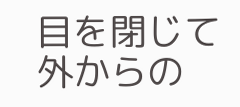目を閉じて外からの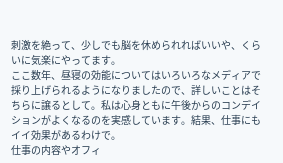刺激を絶って、少しでも脳を休められればいいや、くらいに気楽にやってます。
ここ数年、昼寝の効能についてはいろいろなメディアで採り上げられるようになりましたので、詳しいことはそちらに譲るとして。私は心身ともに午後からのコンデイションがよくなるのを実感しています。結果、仕事にもイイ効果があるわけで。
仕事の内容やオフィ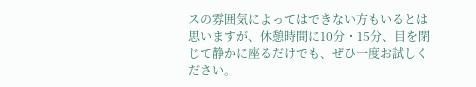スの雰囲気によってはできない方もいるとは思いますが、休憩時間に10分・15分、目を閉じて静かに座るだけでも、ぜひ一度お試しください。